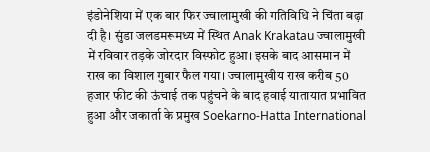इंडोनेशिया में एक बार फिर ज्वालामुखी की गतिविधि ने चिंता बढ़ा दी है। सुंडा जलडमरूमध्य में स्थित Anak Krakatau ज्वालामुखी में रविवार तड़के जोरदार विस्फोट हुआ। इसके बाद आसमान में राख का विशाल गुबार फैल गया। ज्वालामुखीय राख करीब 50 हजार फीट की ऊंचाई तक पहुंचने के बाद हवाई यातायात प्रभावित हुआ और जकार्ता के प्रमुख Soekarno-Hatta International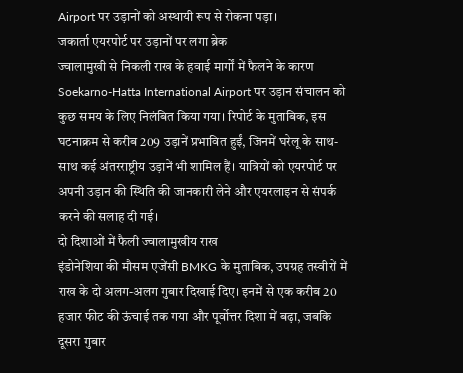Airport पर उड़ानों को अस्थायी रूप से रोकना पड़ा।
जकार्ता एयरपोर्ट पर उड़ानों पर लगा ब्रेक
ज्वालामुखी से निकली राख के हवाई मार्गों में फैलने के कारण Soekarno-Hatta International Airport पर उड़ान संचालन को कुछ समय के लिए निलंबित किया गया। रिपोर्ट के मुताबिक, इस घटनाक्रम से करीब 209 उड़ानें प्रभावित हुईं, जिनमें घरेलू के साथ-साथ कई अंतरराष्ट्रीय उड़ानें भी शामिल हैं। यात्रियों को एयरपोर्ट पर अपनी उड़ान की स्थिति की जानकारी लेने और एयरलाइन से संपर्क करने की सलाह दी गई।
दो दिशाओं में फैली ज्वालामुखीय राख
इंडोनेशिया की मौसम एजेंसी BMKG के मुताबिक, उपग्रह तस्वीरों में राख के दो अलग-अलग गुबार दिखाई दिए। इनमें से एक करीब 20 हजार फीट की ऊंचाई तक गया और पूर्वोत्तर दिशा में बढ़ा, जबकि दूसरा गुबार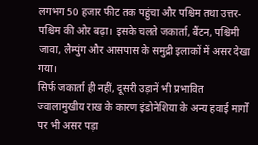लगभग 50 हजार फीट तक पहुंचा और पश्चिम तथा उत्तर-पश्चिम की ओर बढ़ा। इसके चलते जकार्ता, बैंटन, पश्चिमी जावा, लैम्पुंग और आसपास के समुद्री इलाकों में असर देखा गया।
सिर्फ जकार्ता ही नहीं, दूसरी उड़ानें भी प्रभावित
ज्वालामुखीय राख के कारण इंडोनेशिया के अन्य हवाई मार्गों पर भी असर पड़ा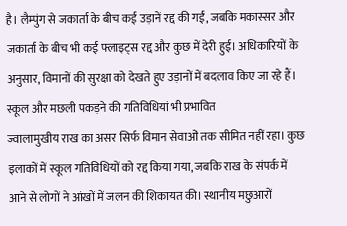है। लैम्पुंग से जकार्ता के बीच कई उड़ानें रद्द की गईं, जबकि मकास्सर और जकार्ता के बीच भी कई फ्लाइट्स रद्द और कुछ में देरी हुई। अधिकारियों के अनुसार, विमानों की सुरक्षा को देखते हुए उड़ानों में बदलाव किए जा रहे हैं।
स्कूल और मछली पकड़ने की गतिविधियां भी प्रभावित
ज्वालामुखीय राख का असर सिर्फ विमान सेवाओं तक सीमित नहीं रहा। कुछ इलाकों में स्कूल गतिविधियों को रद्द किया गया, जबकि राख के संपर्क में आने से लोगों ने आंखों में जलन की शिकायत की। स्थानीय मछुआरों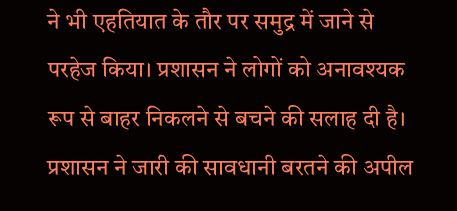ने भी एहतियात के तौर पर समुद्र में जाने से परहेज किया। प्रशासन ने लोगों को अनावश्यक रूप से बाहर निकलने से बचने की सलाह दी है।
प्रशासन ने जारी की सावधानी बरतने की अपील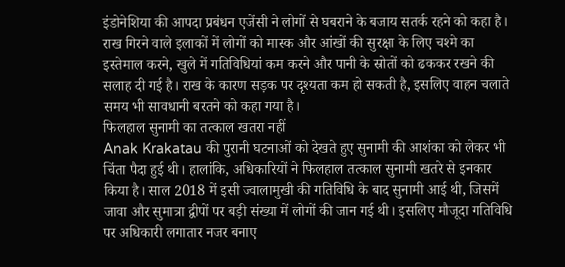इंडोनेशिया की आपदा प्रबंधन एजेंसी ने लोगों से घबराने के बजाय सतर्क रहने को कहा है। राख गिरने वाले इलाकों में लोगों को मास्क और आंखों की सुरक्षा के लिए चश्मे का इस्तेमाल करने, खुले में गतिविधियां कम करने और पानी के स्रोतों को ढककर रखने की सलाह दी गई है। राख के कारण सड़क पर दृश्यता कम हो सकती है, इसलिए वाहन चलाते समय भी सावधानी बरतने को कहा गया है।
फिलहाल सुनामी का तत्काल खतरा नहीं
Anak Krakatau की पुरानी घटनाओं को देखते हुए सुनामी की आशंका को लेकर भी चिंता पैदा हुई थी। हालांकि, अधिकारियों ने फिलहाल तत्काल सुनामी खतरे से इनकार किया है। साल 2018 में इसी ज्वालामुखी की गतिविधि के बाद सुनामी आई थी, जिसमें जावा और सुमात्रा द्वीपों पर बड़ी संख्या में लोगों की जान गई थी। इसलिए मौजूदा गतिविधि पर अधिकारी लगातार नजर बनाए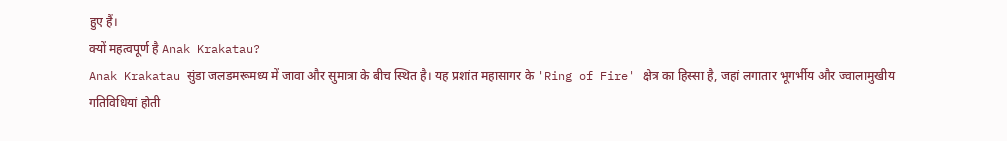हुए हैं।
क्यों महत्वपूर्ण है Anak Krakatau?
Anak Krakatau सुंडा जलडमरूमध्य में जावा और सुमात्रा के बीच स्थित है। यह प्रशांत महासागर के 'Ring of Fire' क्षेत्र का हिस्सा है, जहां लगातार भूगर्भीय और ज्वालामुखीय गतिविधियां होती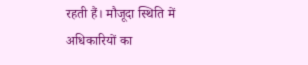रहती हैं। मौजूदा स्थिति में अधिकारियों का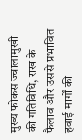मुख्य फोकस ज्वालामुखी की गतिविधि, राख के फैलाव और उससे प्रभावित हवाई मार्गों की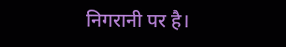निगरानी पर है।